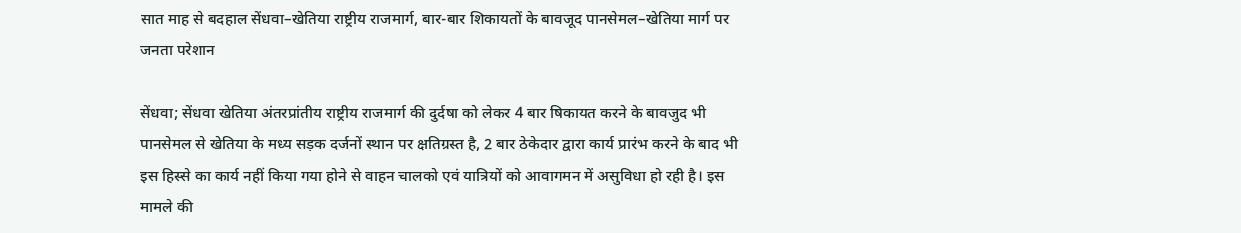सात माह से बदहाल सेंधवा–खेतिया राष्ट्रीय राजमार्ग, बार-बार शिकायतों के बावजूद पानसेमल–खेतिया मार्ग पर जनता परेशान

सेंधवा; सेंधवा खेतिया अंतरप्रांतीय राष्ट्रीय राजमार्ग की दुर्दषा को लेकर 4 बार षिकायत करने के बावजुद भी पानसेमल से खेतिया के मध्य सड़क दर्जनों स्थान पर क्षतिग्रस्त है, 2 बार ठेकेदार द्वारा कार्य प्रारंभ करने के बाद भी इस हिस्से का कार्य नहीं किया गया होने से वाहन चालको एवं यात्रियों को आवागमन में असुविधा हो रही है। इस मामले की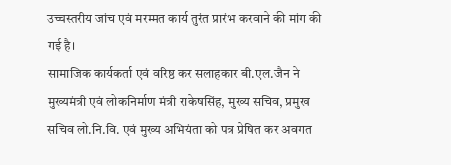उच्चस्तरीय जांच एवं मरम्मत कार्य तुरंत प्रारंभ करवाने की मांग की गई है।
सामाजिक कार्यकर्ता एवं वरिष्ठ कर सलाहकार बी.एल.जैन ने मुख्यमंत्री एवं लोकनिर्माण मंत्री राकेषसिंह, मुख्य सचिव, प्रमुख सचिव लो.नि.वि. एवं मुख्य अभियंता को पत्र प्रेषित कर अवगत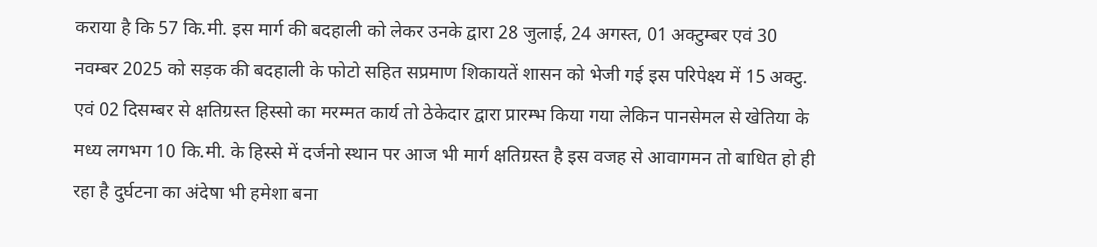कराया है कि 57 कि.मी. इस मार्ग की बदहाली को लेकर उनके द्वारा 28 जुलाई, 24 अगस्त, 01 अक्टुम्बर एवं 30 नवम्बर 2025 को सड़क की बदहाली के फोटो सहित सप्रमाण शिकायतें शासन को भेजी गई इस परिपेक्ष्य में 15 अक्टु. एवं 02 दिसम्बर से क्षतिग्रस्त हिस्सो का मरम्मत कार्य तो ठेकेदार द्वारा प्रारम्भ किया गया लेकिन पानसेमल से खेतिया के मध्य लगभग 10 कि.मी. के हिस्से में दर्जनो स्थान पर आज भी मार्ग क्षतिग्रस्त है इस वजह से आवागमन तो बाधित हो ही रहा है दुर्घटना का अंदेषा भी हमेशा बना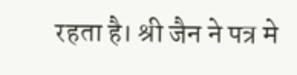रहता है। श्री जैन ने पत्र मे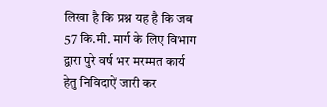लिखा है कि प्रश्न यह है कि जब 57 कि.मी. मार्ग के लिए विभाग द्वारा पुरे वर्ष भर मरम्मत कार्य हेतु निविदाऐं जारी कर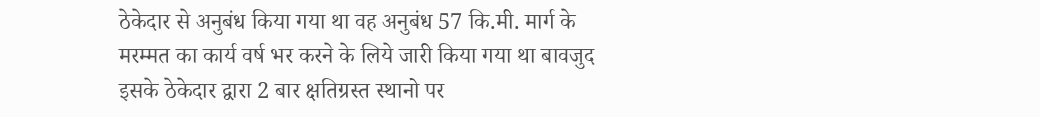ठेकेदार से अनुबंध किया गया था वह अनुबंध 57 कि.मी. मार्ग के मरम्मत का कार्य वर्ष भर करने के लिये जारी किया गया था बावजुद इसके ठेकेदार द्वारा 2 बार क्षतिग्रस्त स्थानो पर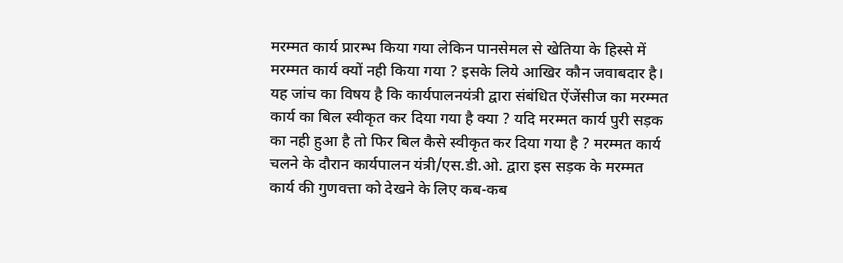मरम्मत कार्य प्रारम्भ किया गया लेकिन पानसेमल से खेतिया के हिस्से में मरम्मत कार्य क्यों नही किया गया ? इसके लिये आखिर कौन जवाबदार है। यह जांच का विषय है कि कार्यपालनयंत्री द्वारा संबंधित ऐंजेंसीज का मरम्मत कार्य का बिल स्वीकृत कर दिया गया है क्या ? यदि मरम्मत कार्य पुरी सड़क का नही हुआ है तो फिर बिल कैसे स्वीकृत कर दिया गया है ? मरम्मत कार्य चलने के दौरान कार्यपालन यंत्री/एस.डी.ओ. द्वारा इस सड़क के मरम्मत कार्य की गुणवत्ता को देखने के लिए कब-कब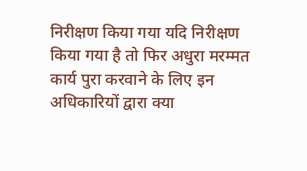निरीक्षण किया गया यदि निरीक्षण किया गया है तो फिर अधुरा मरम्मत कार्य पुरा करवाने के लिए इन अधिकारियों द्वारा क्या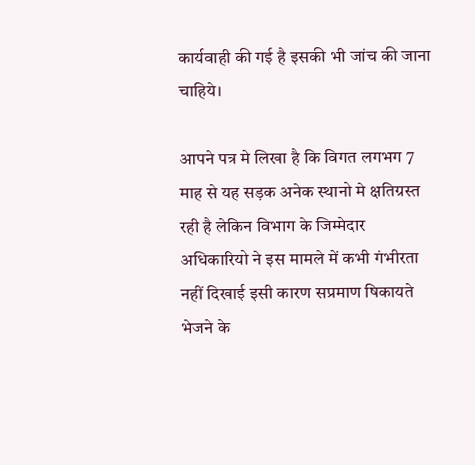कार्यवाही की गई है इसकी भी जांच की जाना चाहिये।

आपने पत्र मे लिखा है कि विगत लगभग 7 माह से यह सड़क अनेक स्थानो मे क्षतिग्रस्त रही है लेकिन विभाग के जिम्मेदार अधिकारियो ने इस मामले में कभी गंभीरता नहीं दिखाई इसी कारण सप्रमाण षिकायते भेजने के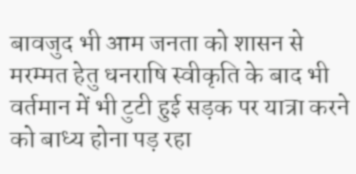बावजुद भी आम जनता को शासन से मरम्मत हेतु धनराषि स्वीकृति के बाद भी वर्तमान में भी टुटी हुई सड़क पर यात्रा करने को बाध्य होना पड़ रहा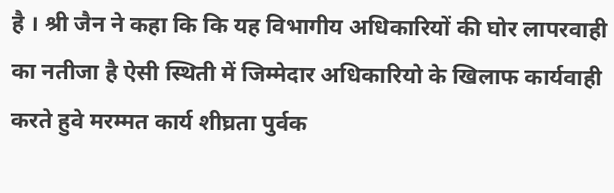है । श्री जैन ने कहा कि कि यह विभागीय अधिकारियों की घोर लापरवाही का नतीजा है ऐसी स्थिती में जिम्मेदार अधिकारियो के खिलाफ कार्यवाही करते हुवे मरम्मत कार्य शीघ्रता पुर्वक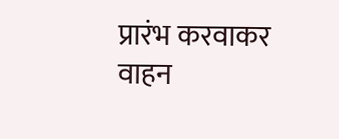प्रारंभ करवाकर वाहन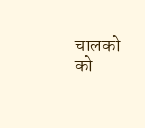चालको को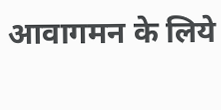आवागमन के लिये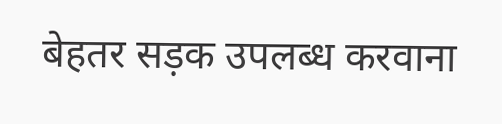बेहतर सड़क उपलब्ध करवाना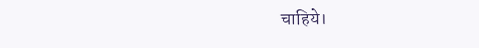चाहिये।